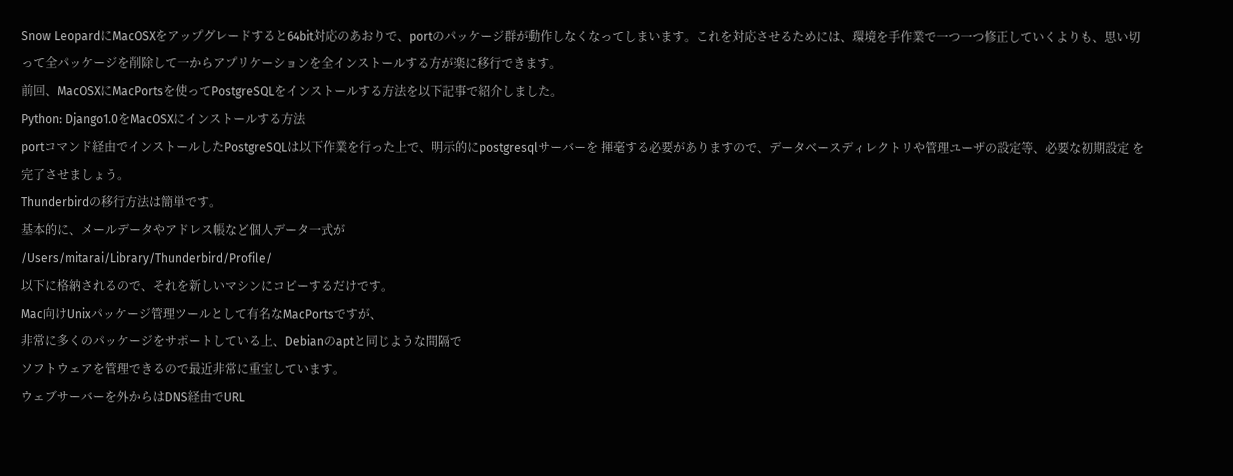Snow LeopardにMacOSXをアップグレードすると64bit対応のあおりで、portのパッケージ群が動作しなくなってしまいます。これを対応させるためには、環境を手作業で一つ一つ修正していくよりも、思い切って全パッケージを削除して一からアプリケーションを全インストールする方が楽に移行できます。
前回、MacOSXにMacPortsを使ってPostgreSQLをインストールする方法を以下記事で紹介しました。
Python: Django1.0をMacOSXにインストールする方法
portコマンド経由でインストールしたPostgreSQLは以下作業を行った上で、明示的にpostgresqlサーバーを 揮毫する必要がありますので、データベースディレクトリや管理ユーザの設定等、必要な初期設定 を完了させましょう。
Thunderbirdの移行方法は簡単です。
基本的に、メールデータやアドレス帳など個人データ一式が
/Users/mitarai/Library/Thunderbird/Profile/
以下に格納されるので、それを新しいマシンにコピーするだけです。
Mac向けUnixパッケージ管理ツールとして有名なMacPortsですが、
非常に多くのパッケージをサポートしている上、Debianのaptと同じような間隔で
ソフトウェアを管理できるので最近非常に重宝しています。
ウェブサーバーを外からはDNS経由でURL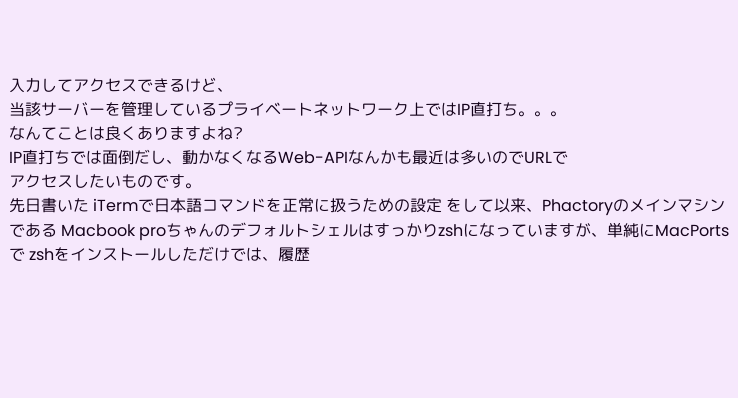入力してアクセスできるけど、
当該サーバーを管理しているプライベートネットワーク上ではIP直打ち。。。
なんてことは良くありますよね?
IP直打ちでは面倒だし、動かなくなるWeb-APIなんかも最近は多いのでURLで
アクセスしたいものです。
先日書いた iTermで日本語コマンドを正常に扱うための設定 をして以来、Phactoryのメインマシンである Macbook proちゃんのデフォルトシェルはすっかりzshになっていますが、単純にMacPortsで zshをインストールしただけでは、履歴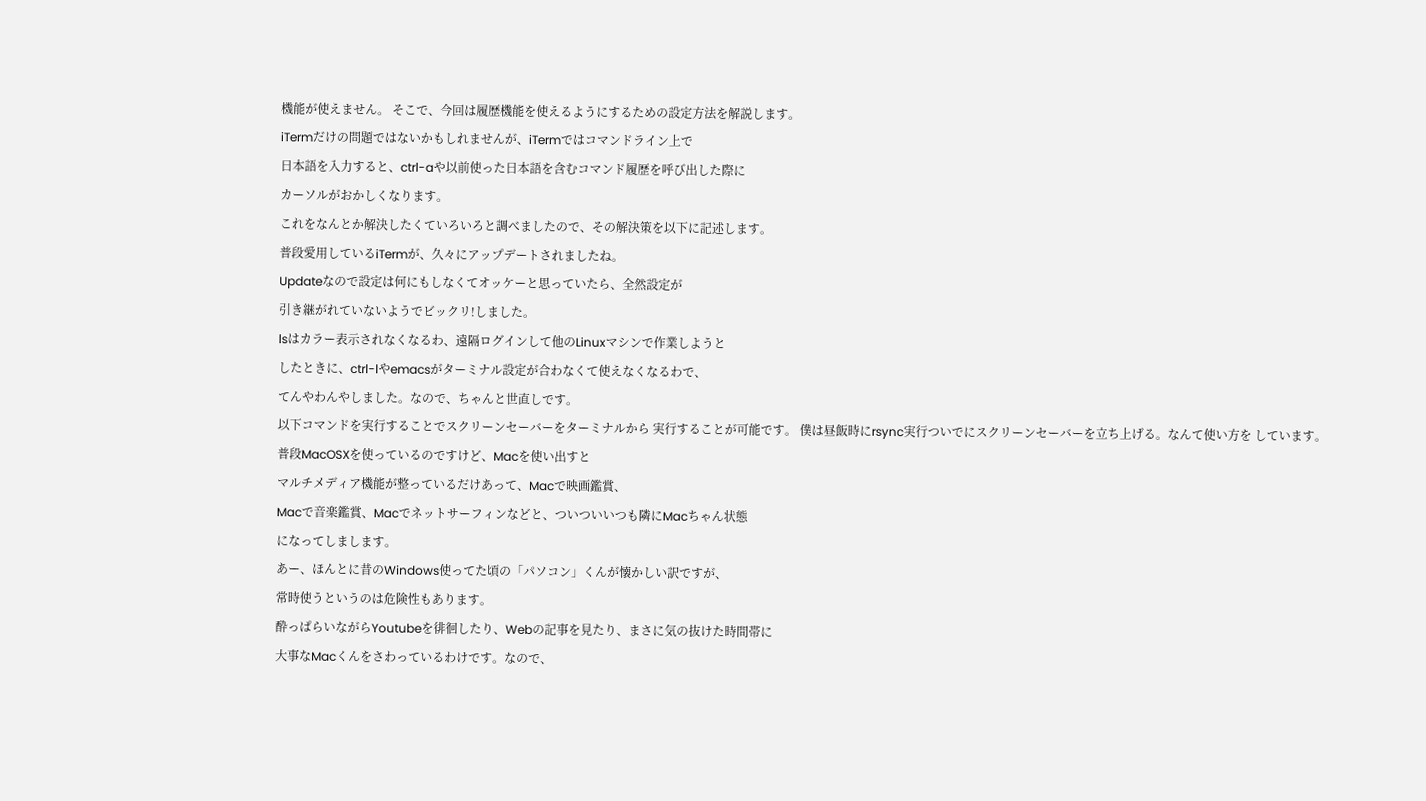機能が使えません。 そこで、今回は履歴機能を使えるようにするための設定方法を解説します。
iTermだけの問題ではないかもしれませんが、iTermではコマンドライン上で
日本語を入力すると、ctrl-aや以前使った日本語を含むコマンド履歴を呼び出した際に
カーソルがおかしくなります。
これをなんとか解決したくていろいろと調べましたので、その解決策を以下に記述します。
普段愛用しているiTermが、久々にアップデートされましたね。
Updateなので設定は何にもしなくてオッケーと思っていたら、全然設定が
引き継がれていないようでビックリ!しました。
lsはカラー表示されなくなるわ、遠隔ログインして他のLinuxマシンで作業しようと
したときに、ctrl-lやemacsがターミナル設定が合わなくて使えなくなるわで、
てんやわんやしました。なので、ちゃんと世直しです。
以下コマンドを実行することでスクリーンセーバーをターミナルから 実行することが可能です。 僕は昼飯時にrsync実行ついでにスクリーンセーバーを立ち上げる。なんて使い方を しています。
普段MacOSXを使っているのですけど、Macを使い出すと
マルチメディア機能が整っているだけあって、Macで映画鑑賞、
Macで音楽鑑賞、Macでネットサーフィンなどと、ついついいつも隣にMacちゃん状態
になってしまします。
あー、ほんとに昔のWindows使ってた頃の「パソコン」くんが懐かしい訳ですが、
常時使うというのは危険性もあります。
酔っぱらいながらYoutubeを徘徊したり、Webの記事を見たり、まさに気の抜けた時間帯に
大事なMacくんをさわっているわけです。なので、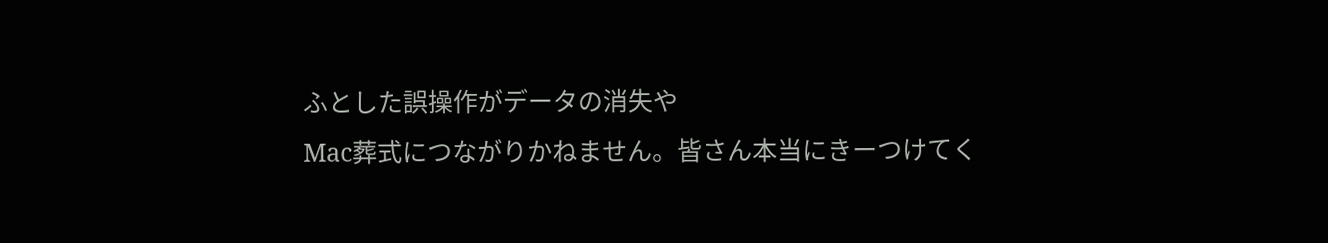ふとした誤操作がデータの消失や
Mac葬式につながりかねません。皆さん本当にきーつけてく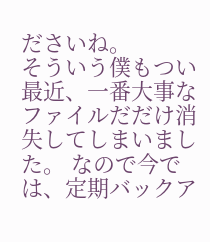ださいね。
そういう僕もつい最近、一番大事なファイルだだけ消失してしまいました。 なので今では、定期バックア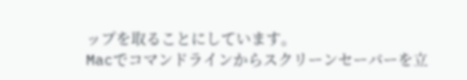ップを取ることにしています。
Macでコマンドラインからスクリーンセーバーを立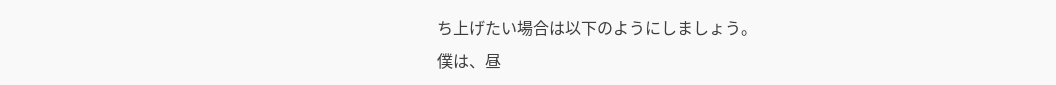ち上げたい場合は以下のようにしましょう。
僕は、昼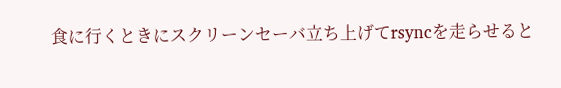食に行くときにスクリーンセーバ立ち上げてrsyncを走らせると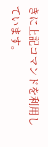きに上記コマンドを利用しています。